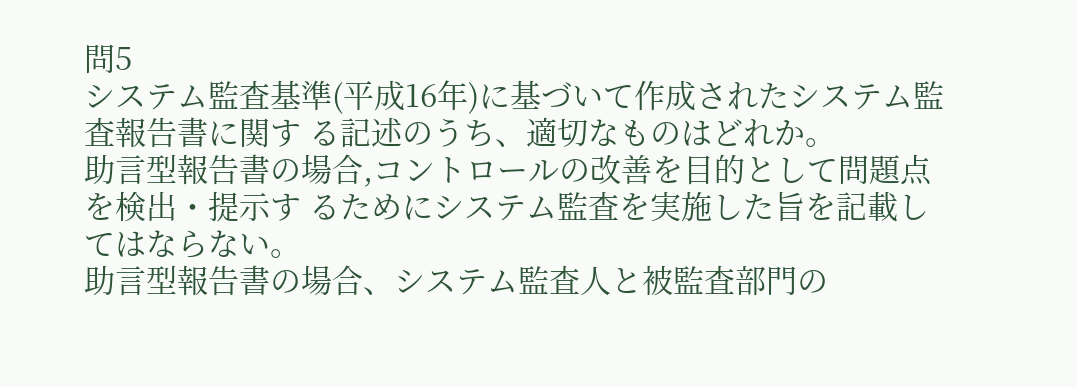問5
システム監査基準(平成16年)に基づいて作成されたシステム監査報告書に関す る記述のうち、適切なものはどれか。
助言型報告書の場合,コントロールの改善を目的として問題点を検出・提示す るためにシステム監査を実施した旨を記載してはならない。
助言型報告書の場合、システム監査人と被監査部門の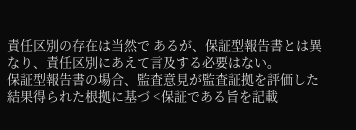責任区別の存在は当然で あるが、保証型報告書とは異なり、責任区別にあえて言及する必要はない。
保証型報告書の場合、監査意見が監査証拠を評価した結果得られた根拠に基づ <保証である旨を記載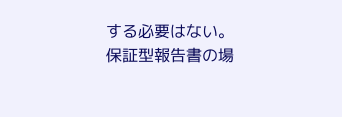する必要はない。
保証型報告書の場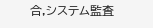合,システム監査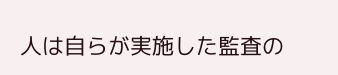人は自らが実施した監査の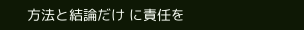方法と結論だけ に責任を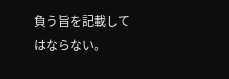負う旨を記載してはならない。